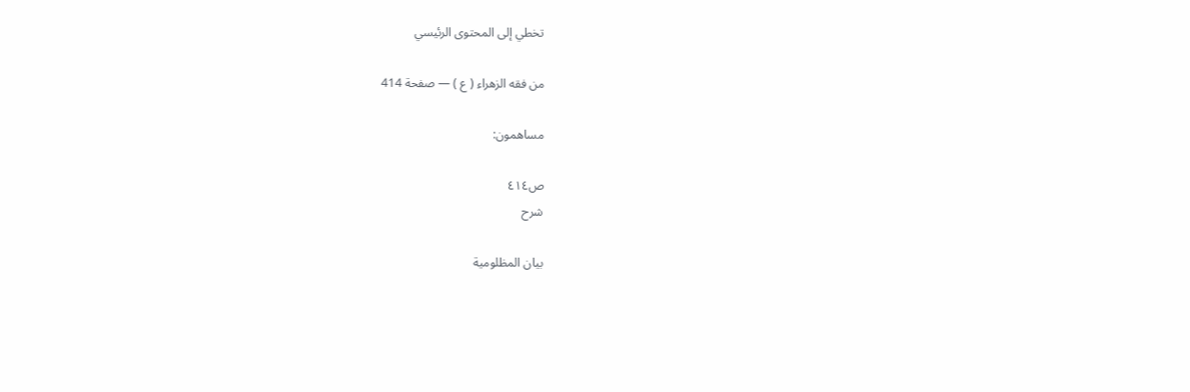تخطي إلى المحتوى الرئيسي

من فقه الزهراء ( ع ) — صفحة 414

مساهمون:

ص٤١٤
شرح

بيان المظلومية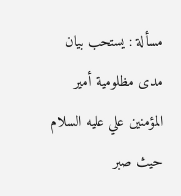مسألة : يستحب بيان مدى مظلومية أمير المؤمنين علي عليه السلام حيث صبر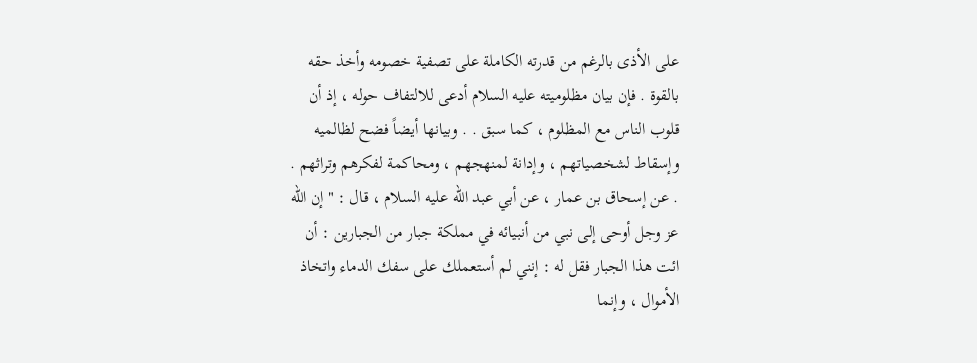على الأذى بالرغم من قدرته الكاملة على تصفية خصومه وأخذ حقه بالقوة . فإن بيان مظلوميته عليه السلام أدعى للالتفاف حوله ، إذ أن قلوب الناس مع المظلوم ، كما سبق . . وبيانها أيضاً فضح لظالميه وإسقاط لشخصياتهم ، وإدانة لمنهجهم ، ومحاكمة لفكرهم وتراثهم . . عن إسحاق بن عمار ، عن أبي عبد الله عليه السلام ، قال : " إن الله عز وجل أوحى إلى نبي من أنبيائه في مملكة جبار من الجبارين : أن ائت هذا الجبار فقل له : إنني لم أستعملك على سفك الدماء واتخاذ الأموال ، وإنما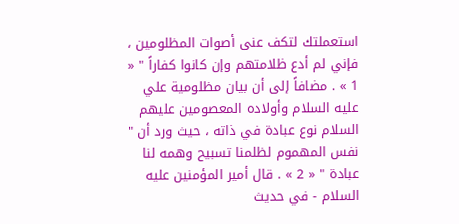استعملتك لتكف عنى أصوات المظلومين ، فإني لم أدع ظلامتهم وإن كانوا كفاراً " « 1 » . مضافاً إلى أن بيان مظلومية علي عليه السلام وأولاده المعصومين عليهم السلام نوع عبادة في ذاته ، حيث ورد أن " نفس المهموم لظلمنا تسبيح وهمه لنا عبادة " « 2 » . قال أمير المؤمنين عليه السلام - في حديث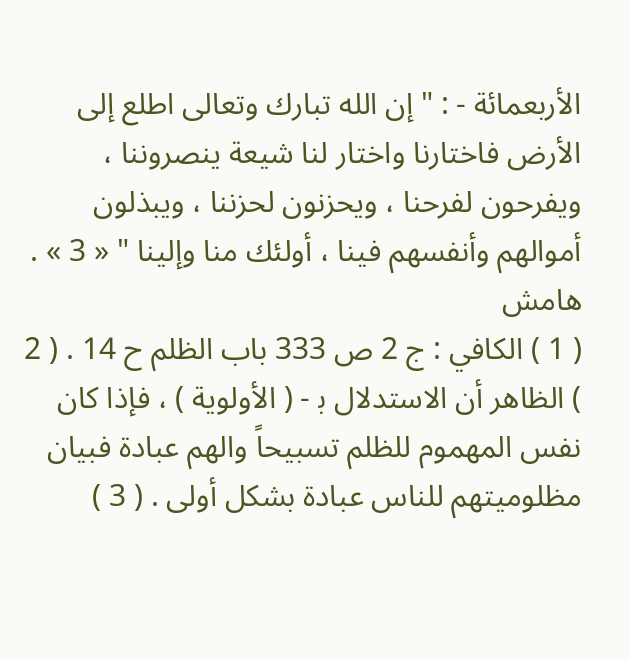الأربعمائة - : " إن الله تبارك وتعالى اطلع إلى الأرض فاختارنا واختار لنا شيعة ينصروننا ، ويفرحون لفرحنا ، ويحزنون لحزننا ، ويبذلون أموالهم وأنفسهم فينا ، أولئك منا وإلينا " « 3 » .
هامش
( 1 ) الكافي : ج 2 ص 333 باب الظلم ح 14 . ( 2 ) الظاهر أن الاستدلال ب‍ - ( الأولوية ) ، فإذا كان نفس المهموم للظلم تسبيحاً والهم عبادة فبيان مظلوميتهم للناس عبادة بشكل أولى . ( 3 )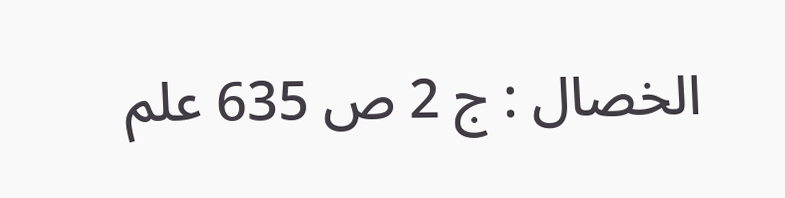الخصال : ج 2 ص 635 علم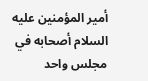أمير المؤمنين عليه السلام أصحابه في مجلس واحد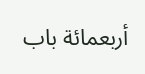أربعمائة باب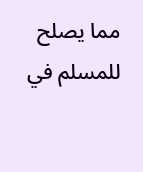مما يصلح للمسلم في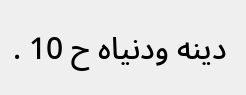دينه ودنياه ح 10 .